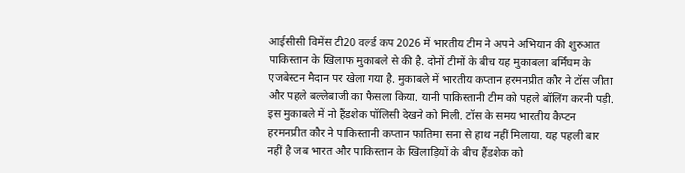आईसीसी विमेंस टी20 वर्ल्ड कप 2026 में भारतीय टीम ने अपने अभियान की शुरुआत पाकिस्तान के खिलाफ मुकाबले से की है. दोनों टीमों के बीच यह मुकाबला बर्मिंघम के एजबेस्टन मैदान पर खेला गया है. मुकाबले में भारतीय कप्तान हरमनप्रीत कौर ने टॉस जीता और पहले बल्लेबाजी का फैसला किया. यानी पाकिस्तानी टीम को पहले बॉलिंग करनी पड़ी.
इस मुकाबले में नो हैंडशेक पॉलिसी देखने को मिली. टॉस के समय भारतीय कैप्टन हरमनप्रीत कौर ने पाकिस्तानी कप्तान फातिमा सना से हाथ नहीं मिलाया. यह पहली बार नहीं है जब भारत और पाकिस्तान के खिलाड़ियों के बीच हैंडशेक को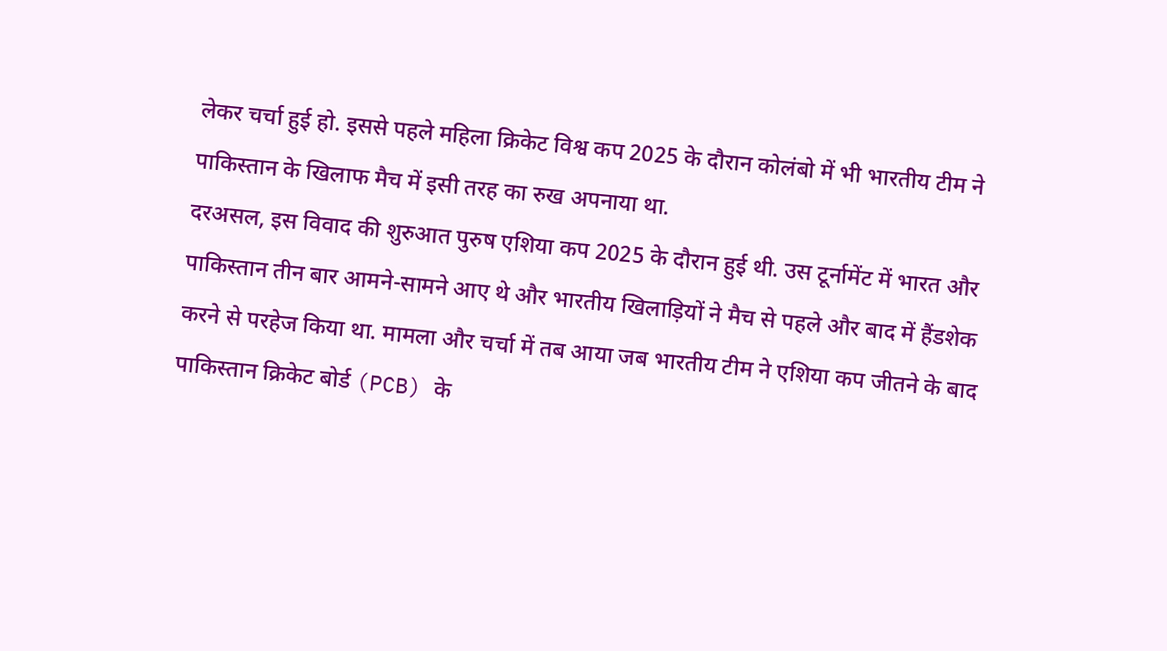लेकर चर्चा हुई हो. इससे पहले महिला क्रिकेट विश्व कप 2025 के दौरान कोलंबो में भी भारतीय टीम ने पाकिस्तान के खिलाफ मैच में इसी तरह का रुख अपनाया था.
दरअसल, इस विवाद की शुरुआत पुरुष एशिया कप 2025 के दौरान हुई थी. उस टूर्नामेंट में भारत और पाकिस्तान तीन बार आमने-सामने आए थे और भारतीय खिलाड़ियों ने मैच से पहले और बाद में हैंडशेक करने से परहेज किया था. मामला और चर्चा में तब आया जब भारतीय टीम ने एशिया कप जीतने के बाद पाकिस्तान क्रिकेट बोर्ड (PCB) के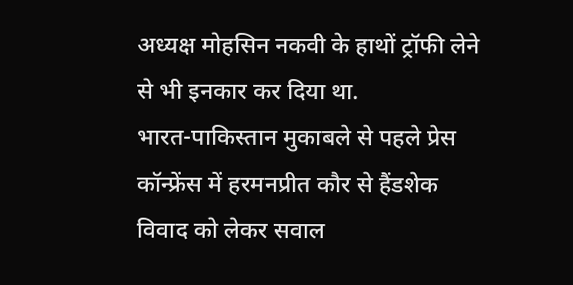अध्यक्ष मोहसिन नकवी के हाथों ट्रॉफी लेने से भी इनकार कर दिया था.
भारत-पाकिस्तान मुकाबले से पहले प्रेस कॉन्फ्रेंस में हरमनप्रीत कौर से हैंडशेक विवाद को लेकर सवाल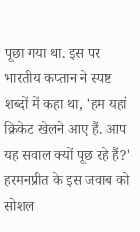पूछा गया था. इस पर भारतीय कप्तान ने स्पष्ट शब्दों में कहा था, 'हम यहां क्रिकेट खेलने आए हैं. आप यह सवाल क्यों पूछ रहे हैं?' हरमनप्रीत के इस जवाब को सोशल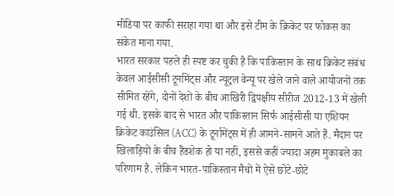मीडिया पर काफी सराहा गया था और इसे टीम के क्रिकेट पर फोकस का संकेत माना गया.
भारत सरकार पहले ही स्पष्ट कर चुकी है कि पाकिस्तान के साथ क्रिकेट संबंध केवल आईसीसी टूर्नामेंट्स और न्यूट्रल वेन्यू पर खेले जाने वाले आयोजनों तक सीमित रहेंगे, दोनों देशों के बीच आखिरी द्विपक्षीय सीरीज 2012-13 में खेली गई थी. इसके बाद से भारत और पाकिस्तान सिर्फ आईसीसी या एशियन क्रिकेट काउंसिल (ACC) के टूर्नामेंट्स में ही आमने-सामने आते हैं. मैदान पर खिलाड़ियों के बीच हैंडशेक हो या नहीं, इससे कहीं ज्यादा अहम मुकाबले का परिणाम है. लेकिन भारत-पाकिस्तान मैचों में ऐसे छोटे-छोटे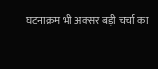घटनाक्रम भी अक्सर बड़ी चर्चा का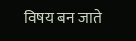विषय बन जाते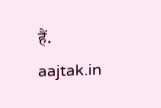हैं.
aajtak.in